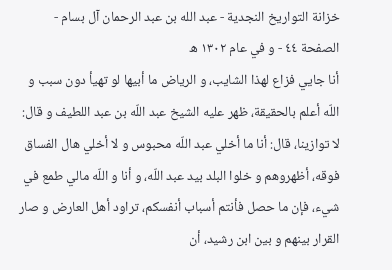خزانة التواريخ النجدية - عبد الله بن عبد الرحمان آل بسام - الصفحة ٤٤ - و في عام ١٣٠٢ ه
أنا جايي فزاع لهذا الشايب، و الرياض ما أبيها لو تهيأ دون سبب و اللّه أعلم بالحقيقة، ظهر عليه الشيخ عبد اللّه بن عبد اللطيف و قال: لا توازينا، قال: أنا ما أخلي عبد اللّه محبوس و لا أخلي هال الفساق فوقه، أظهروهم و خلوا البلد بيد عبد اللّه، و أنا و اللّه مالي طمع في شيء، فإن ما حصل فأنتم أسباب أنفسكم، تراود أهل العارض و صار القرار بينهم و بين ابن رشيد، أن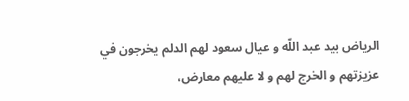الرياض بيد عبد اللّه و عيال سعود لهم الدلم يخرجون في عزيزتهم و الخرج لهم و لا عليهم معارض،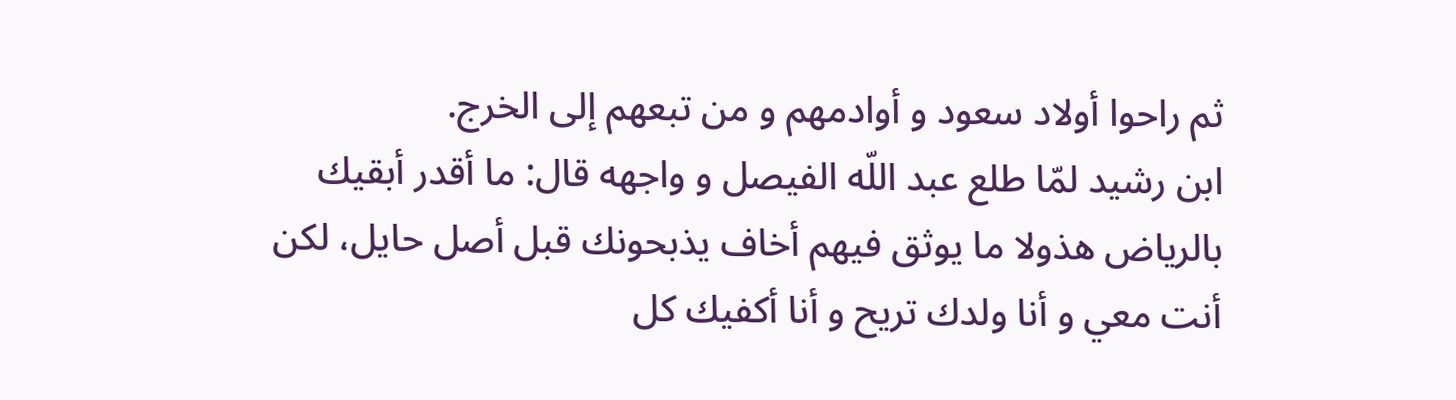ثم راحوا أولاد سعود و أوادمهم و من تبعهم إلى الخرج.
ابن رشيد لمّا طلع عبد اللّه الفيصل و واجهه قال: ما أقدر أبقيك بالرياض هذولا ما يوثق فيهم أخاف يذبحونك قبل أصل حايل، لكن أنت معي و أنا ولدك تريح و أنا أكفيك كل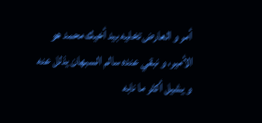أمر و العارض تخليه بيد أخيك محمد هو الأمير، و نبقي عنده سالم السبهان يذلل عنه و يشيل أكثر ما نابه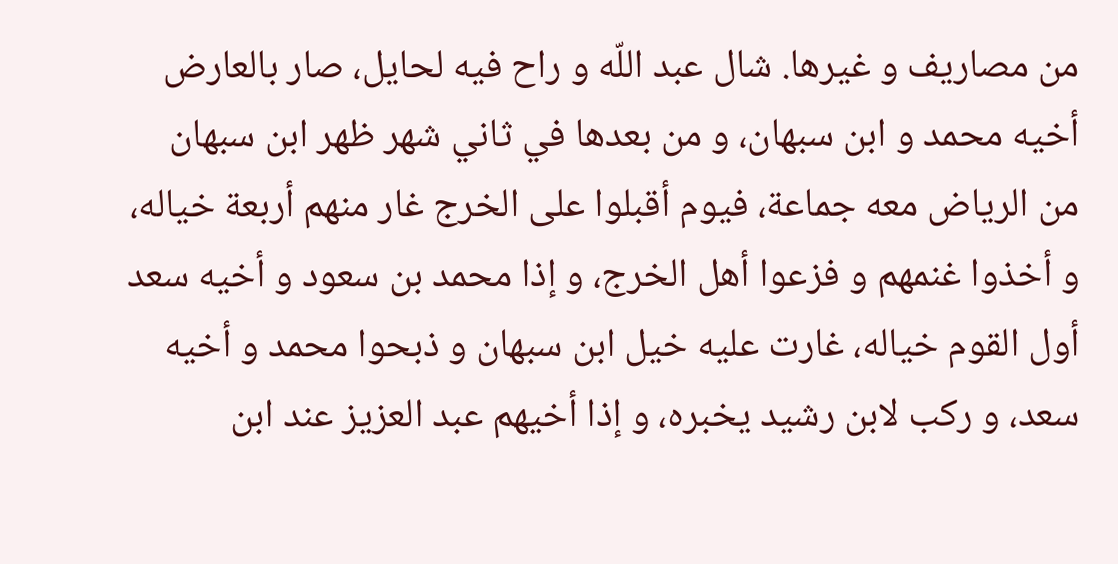من مصاريف و غيرها. شال عبد اللّه و راح فيه لحايل، صار بالعارض أخيه محمد و ابن سبهان، و من بعدها في ثاني شهر ظهر ابن سبهان من الرياض معه جماعة، فيوم أقبلوا على الخرج غار منهم أربعة خياله، و أخذوا غنمهم و فزعوا أهل الخرج، و إذا محمد بن سعود و أخيه سعد أول القوم خياله، غارت عليه خيل ابن سبهان و ذبحوا محمد و أخيه سعد، و ركب لابن رشيد يخبره، و إذا أخيهم عبد العزيز عند ابن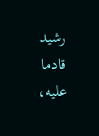رشيد قادما عليه،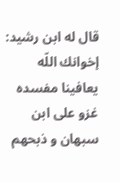قال له ابن رشيد: إخوانك اللّه يعافينا مفسده غزو على ابن سبهان و ذبحهم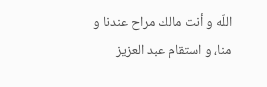اللّه و أنت مالك مراح عندنا و منا، و استقام عبد العزيز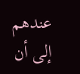عندهم إلى أن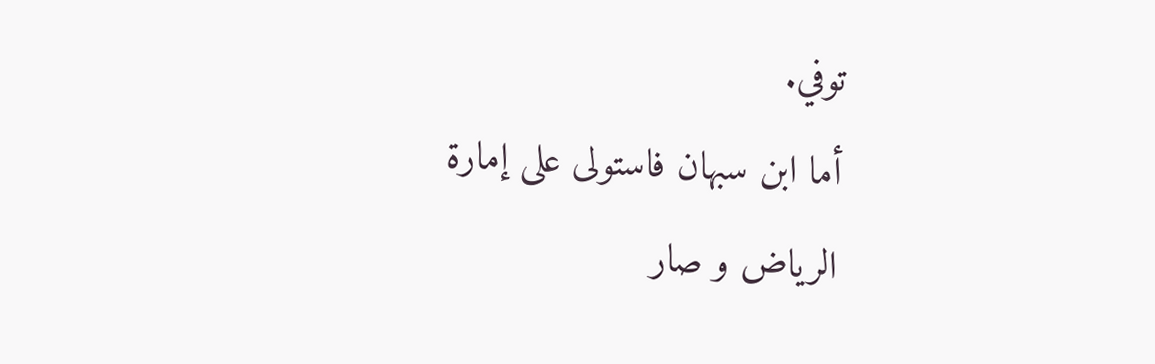توفي.
أما ابن سبهان فاستولى على إمارة الرياض و صار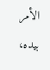الأمر بيده،